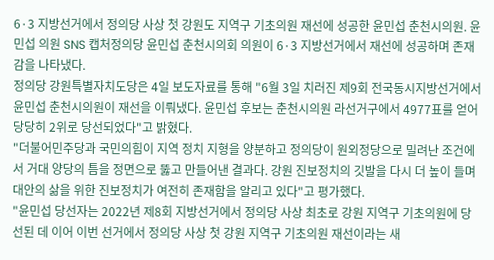6·3 지방선거에서 정의당 사상 첫 강원도 지역구 기초의원 재선에 성공한 윤민섭 춘천시의원. 윤민섭 의원 SNS 캡처정의당 윤민섭 춘천시의회 의원이 6·3 지방선거에서 재선에 성공하며 존재감을 나타냈다.
정의당 강원특별자치도당은 4일 보도자료를 통해 "6월 3일 치러진 제9회 전국동시지방선거에서 윤민섭 춘천시의원이 재선을 이뤄냈다. 윤민섭 후보는 춘천시의원 라선거구에서 4977표를 얻어 당당히 2위로 당선되었다"고 밝혔다.
"더불어민주당과 국민의힘이 지역 정치 지형을 양분하고 정의당이 원외정당으로 밀려난 조건에서 거대 양당의 틈을 정면으로 뚫고 만들어낸 결과다. 강원 진보정치의 깃발을 다시 더 높이 들며 대안의 삶을 위한 진보정치가 여전히 존재함을 알리고 있다"고 평가했다.
"윤민섭 당선자는 2022년 제8회 지방선거에서 정의당 사상 최초로 강원 지역구 기초의원에 당선된 데 이어 이번 선거에서 정의당 사상 첫 강원 지역구 기초의원 재선이라는 새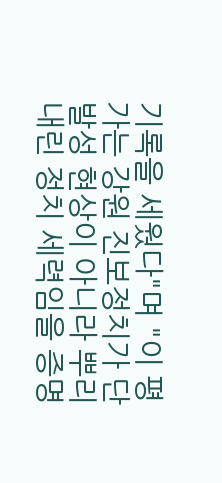기록을 세웠다"며 "이 평가는 강원 진보정치가 단발성 현상이 아니라 뿌리내린 정치 세력임을 증명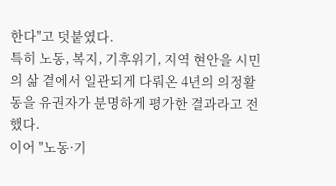한다"고 덧붙였다.
특히 노동, 복지, 기후위기, 지역 현안을 시민의 삶 곁에서 일관되게 다뤄온 4년의 의정활동을 유권자가 분명하게 평가한 결과라고 전했다.
이어 "노동·기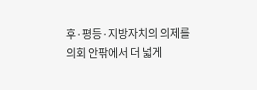후·평등·지방자치의 의제를 의회 안팎에서 더 넓게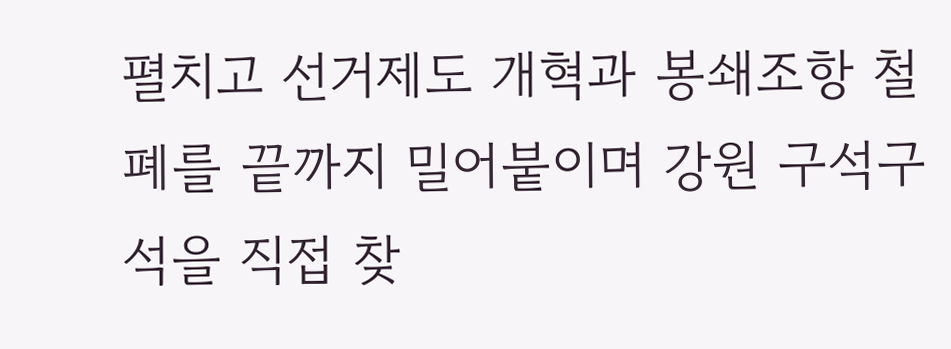펼치고 선거제도 개혁과 봉쇄조항 철폐를 끝까지 밀어붙이며 강원 구석구석을 직접 찾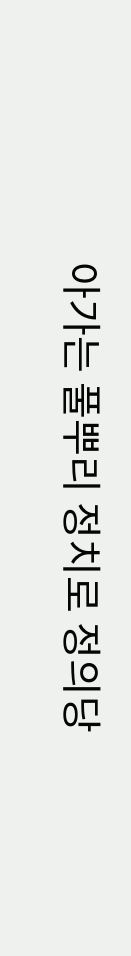아가는 풀뿌리 정치로 정의당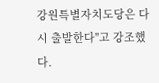강원특별자치도당은 다시 출발한다"고 강조했다.